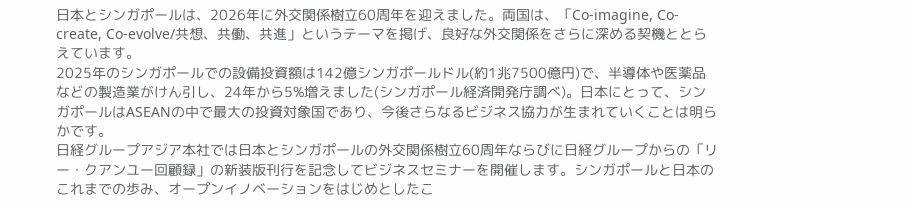日本とシンガポールは、2026年に外交関係樹立60周年を迎えました。両国は、「Co-imagine, Co-create, Co-evolve/共想、共働、共進」というテーマを掲げ、良好な外交関係をさらに深める契機ととらえています。
2025年のシンガポールでの設備投資額は142億シンガポールドル(約1兆7500億円)で、半導体や医薬品などの製造業がけん引し、24年から5%増えました(シンガポール経済開発庁調べ)。日本にとって、シンガポールはASEANの中で最大の投資対象国であり、今後さらなるビジネス協力が生まれていくことは明らかです。
日経グループアジア本社では日本とシンガポールの外交関係樹立60周年ならびに日経グループからの「リー・クアンユー回顧録」の新装版刊行を記念してビジネスセミナーを開催します。シンガポールと日本のこれまでの歩み、オープンイノベーションをはじめとしたこ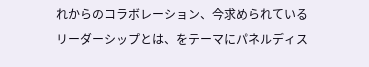れからのコラボレーション、今求められているリーダーシップとは、をテーマにパネルディス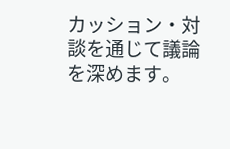カッション・対談を通じて議論を深めます。